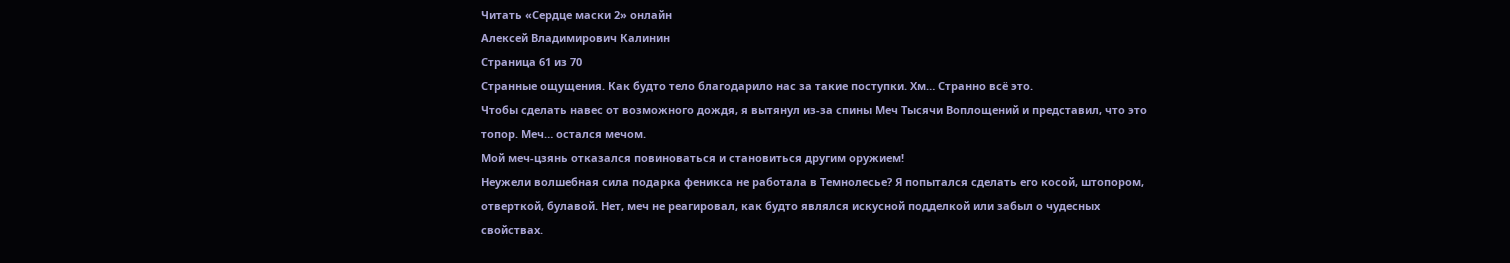Читать «Сердце маски 2» онлайн
Алексей Владимирович Калинин
Страница 61 из 70
Странные ощущения. Как будто тело благодарило нас за такие поступки. Хм… Странно всё это.
Чтобы сделать навес от возможного дождя, я вытянул из-за спины Меч Тысячи Воплощений и представил, что это топор. Меч… остался мечом.
Мой меч-цзянь отказался повиноваться и становиться другим оружием!
Неужели волшебная сила подарка феникса не работала в Темнолесье? Я попытался сделать его косой, штопором, отверткой, булавой. Нет, меч не реагировал, как будто являлся искусной подделкой или забыл о чудесных свойствах.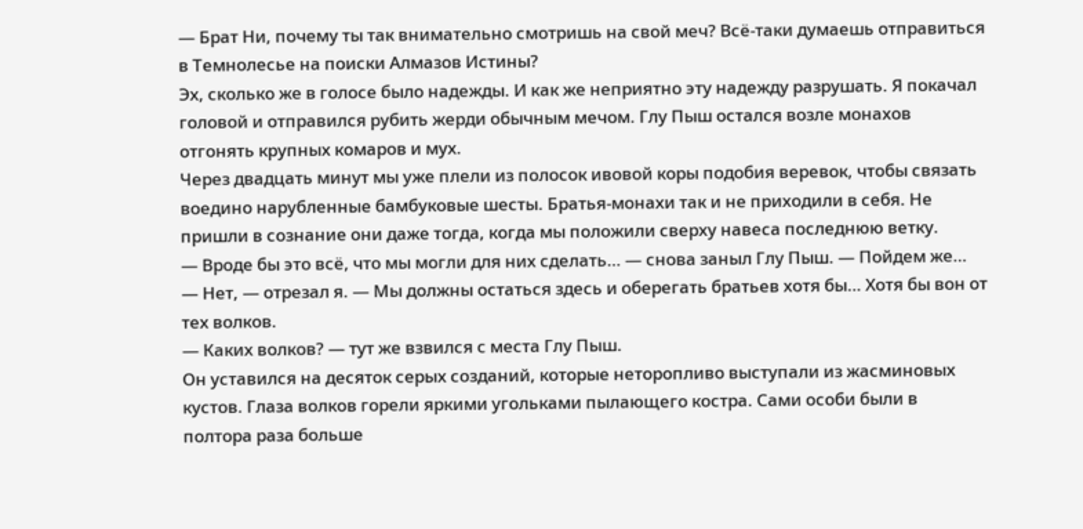— Брат Ни, почему ты так внимательно смотришь на свой меч? Всё-таки думаешь отправиться в Темнолесье на поиски Алмазов Истины?
Эх, сколько же в голосе было надежды. И как же неприятно эту надежду разрушать. Я покачал головой и отправился рубить жерди обычным мечом. Глу Пыш остался возле монахов отгонять крупных комаров и мух.
Через двадцать минут мы уже плели из полосок ивовой коры подобия веревок, чтобы связать воедино нарубленные бамбуковые шесты. Братья-монахи так и не приходили в себя. Не пришли в сознание они даже тогда, когда мы положили сверху навеса последнюю ветку.
— Вроде бы это всё, что мы могли для них сделать… — снова заныл Глу Пыш. — Пойдем же…
— Нет, — отрезал я. — Мы должны остаться здесь и оберегать братьев хотя бы… Хотя бы вон от тех волков.
— Каких волков? — тут же взвился с места Глу Пыш.
Он уставился на десяток серых созданий, которые неторопливо выступали из жасминовых кустов. Глаза волков горели яркими угольками пылающего костра. Сами особи были в полтора раза больше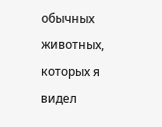обычных животных, которых я видел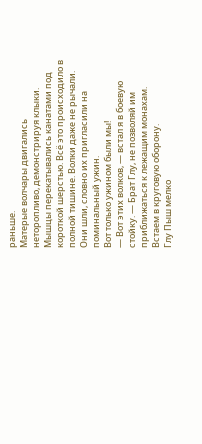раньше.
Матерые волчары двигались неторопливо, демонстрируя клыки. Мышцы перекатывались канатами под короткой шерстью. Всё это происходило в полной тишине. Волки даже не рычали. Они шли, словно их пригласили на поминальный ужин.
Вот только ужином были мы!
— Вот этих волков, — встал я в боевую стойку. — Брат Глу, не позволяй им приближаться к лежащим монахам. Встаем в круговую оборону.
Глу Пыш мелко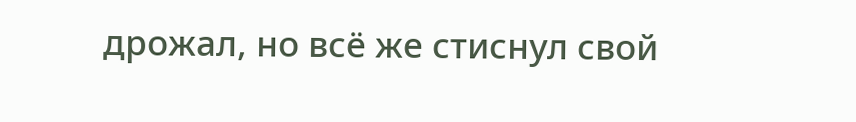дрожал, но всё же стиснул свой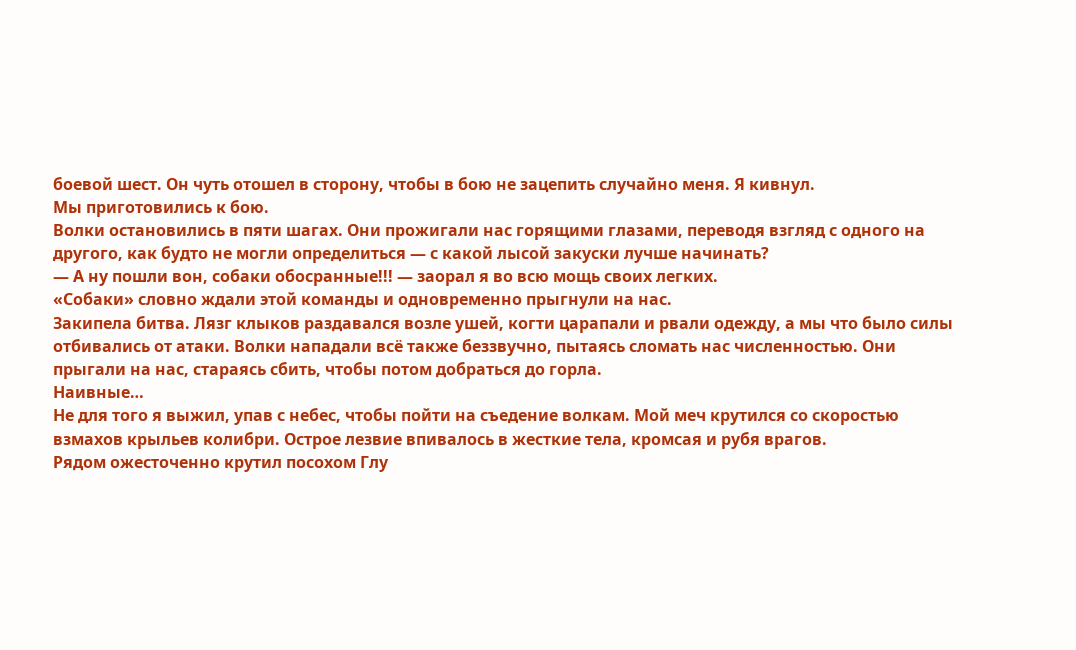боевой шест. Он чуть отошел в сторону, чтобы в бою не зацепить случайно меня. Я кивнул.
Мы приготовились к бою.
Волки остановились в пяти шагах. Они прожигали нас горящими глазами, переводя взгляд с одного на другого, как будто не могли определиться — с какой лысой закуски лучше начинать?
— А ну пошли вон, собаки обосранные!!! — заорал я во всю мощь своих легких.
«Собаки» словно ждали этой команды и одновременно прыгнули на нас.
Закипела битва. Лязг клыков раздавался возле ушей, когти царапали и рвали одежду, а мы что было силы отбивались от атаки. Волки нападали всё также беззвучно, пытаясь сломать нас численностью. Они прыгали на нас, стараясь сбить, чтобы потом добраться до горла.
Наивные…
Не для того я выжил, упав с небес, чтобы пойти на съедение волкам. Мой меч крутился со скоростью взмахов крыльев колибри. Острое лезвие впивалось в жесткие тела, кромсая и рубя врагов.
Рядом ожесточенно крутил посохом Глу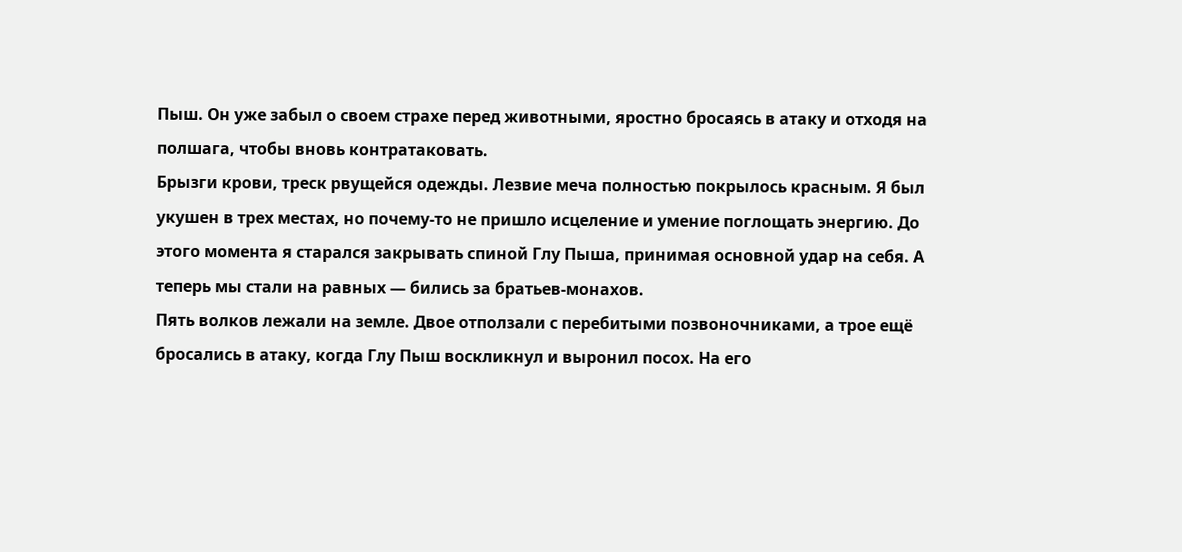Пыш. Он уже забыл о своем страхе перед животными, яростно бросаясь в атаку и отходя на полшага, чтобы вновь контратаковать.
Брызги крови, треск рвущейся одежды. Лезвие меча полностью покрылось красным. Я был укушен в трех местах, но почему-то не пришло исцеление и умение поглощать энергию. До этого момента я старался закрывать спиной Глу Пыша, принимая основной удар на себя. А теперь мы стали на равных — бились за братьев-монахов.
Пять волков лежали на земле. Двое отползали с перебитыми позвоночниками, а трое ещё бросались в атаку, когда Глу Пыш воскликнул и выронил посох. На его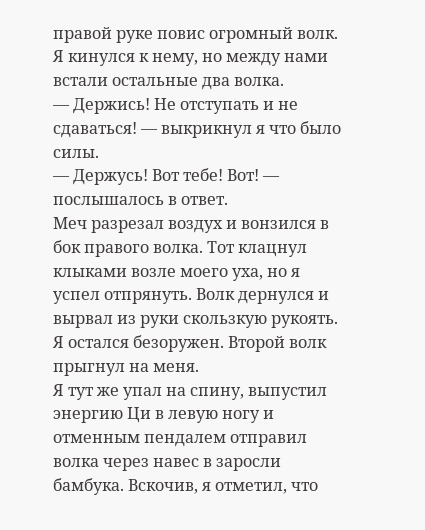правой руке повис огромный волк.
Я кинулся к нему, но между нами встали остальные два волка.
— Держись! Не отступать и не сдаваться! — выкрикнул я что было силы.
— Держусь! Вот тебе! Вот! — послышалось в ответ.
Меч разрезал воздух и вонзился в бок правого волка. Тот клацнул клыками возле моего уха, но я успел отпрянуть. Волк дернулся и вырвал из руки скользкую рукоять. Я остался безоружен. Второй волк прыгнул на меня.
Я тут же упал на спину, выпустил энергию Ци в левую ногу и отменным пендалем отправил волка через навес в заросли бамбука. Вскочив, я отметил, что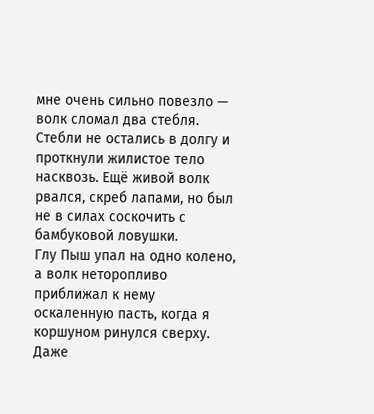мне очень сильно повезло — волк сломал два стебля. Стебли не остались в долгу и проткнули жилистое тело насквозь. Ещё живой волк рвался, скреб лапами, но был не в силах соскочить с бамбуковой ловушки.
Глу Пыш упал на одно колено, а волк неторопливо приближал к нему оскаленную пасть, когда я коршуном ринулся сверху. Даже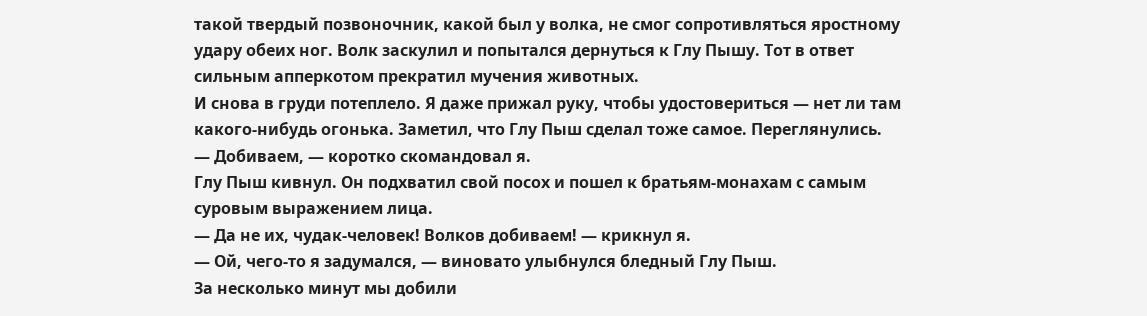такой твердый позвоночник, какой был у волка, не смог сопротивляться яростному удару обеих ног. Волк заскулил и попытался дернуться к Глу Пышу. Тот в ответ сильным апперкотом прекратил мучения животных.
И снова в груди потеплело. Я даже прижал руку, чтобы удостовериться — нет ли там какого-нибудь огонька. Заметил, что Глу Пыш сделал тоже самое. Переглянулись.
— Добиваем, — коротко скомандовал я.
Глу Пыш кивнул. Он подхватил свой посох и пошел к братьям-монахам с самым суровым выражением лица.
— Да не их, чудак-человек! Волков добиваем! — крикнул я.
— Ой, чего-то я задумался, — виновато улыбнулся бледный Глу Пыш.
За несколько минут мы добили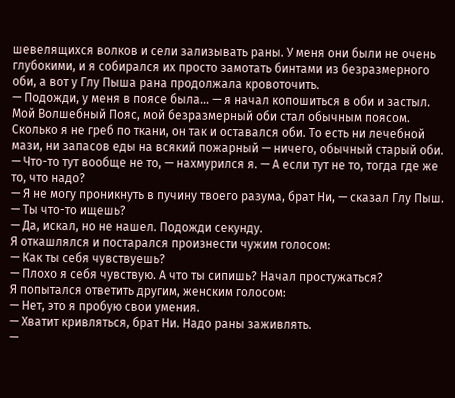шевелящихся волков и сели зализывать раны. У меня они были не очень глубокими, и я собирался их просто замотать бинтами из безразмерного оби, а вот у Глу Пыша рана продолжала кровоточить.
— Подожди, у меня в поясе была… — я начал копошиться в оби и застыл.
Мой Волшебный Пояс, мой безразмерный оби стал обычным поясом. Сколько я не греб по ткани, он так и оставался оби. То есть ни лечебной мази, ни запасов еды на всякий пожарный — ничего, обычный старый оби.
— Что-то тут вообще не то, — нахмурился я. — А если тут не то, тогда где же то, что надо?
— Я не могу проникнуть в пучину твоего разума, брат Ни, — сказал Глу Пыш. — Ты что-то ищешь?
— Да, искал, но не нашел. Подожди секунду.
Я откашлялся и постарался произнести чужим голосом:
— Как ты себя чувствуешь?
— Плохо я себя чувствую. А что ты сипишь? Начал простужаться?
Я попытался ответить другим, женским голосом:
— Нет, это я пробую свои умения.
— Хватит кривляться, брат Ни. Надо раны заживлять.
—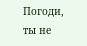Погоди, ты не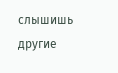слышишь другие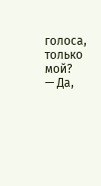голоса, только мой?
— Да,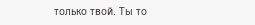только твой. Ты то